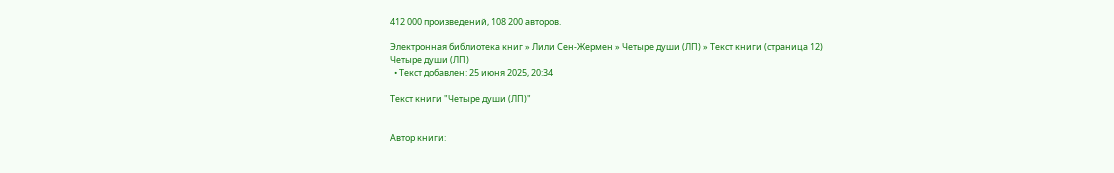412 000 произведений, 108 200 авторов.

Электронная библиотека книг » Лили Сен-Жермен » Четыре души (ЛП) » Текст книги (страница 12)
Четыре души (ЛП)
  • Текст добавлен: 25 июня 2025, 20:34

Текст книги "Четыре души (ЛП)"


Автор книги: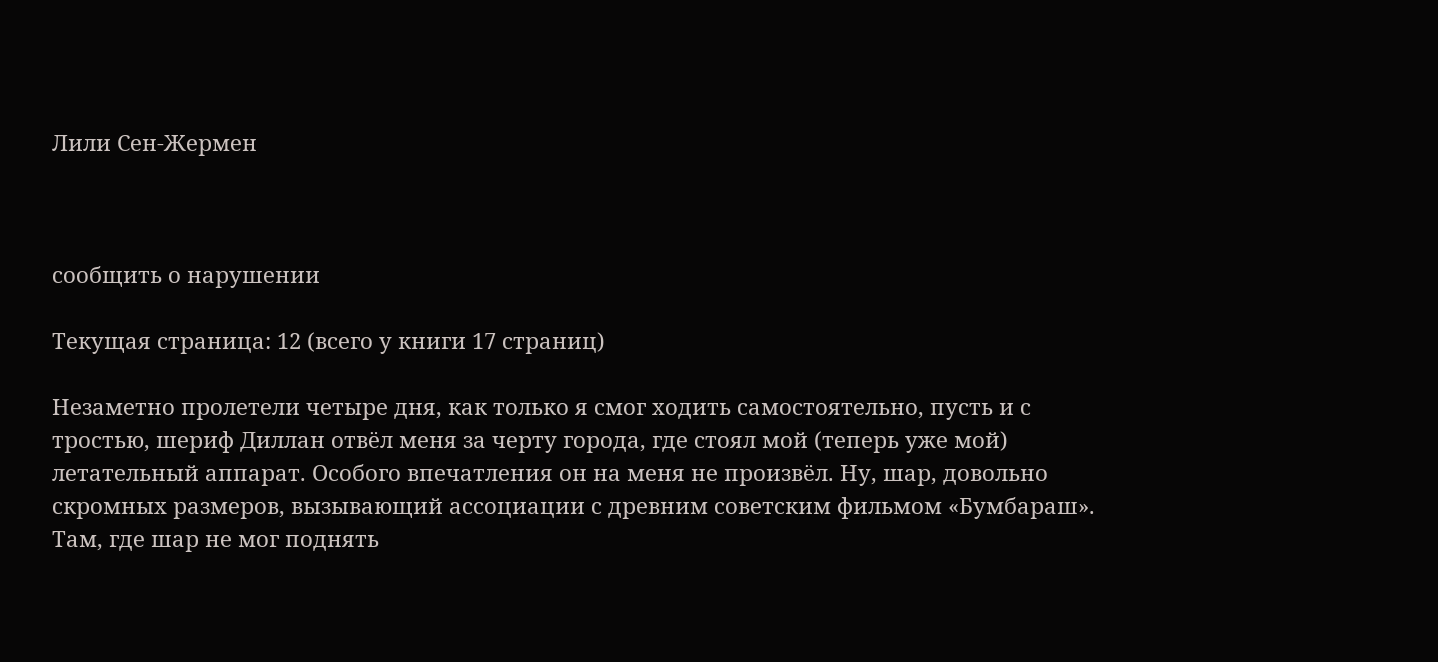Лили Сен-Жермен



сообщить о нарушении

Текущая страница: 12 (всего у книги 17 страниц)

Незаметно пролетели четыре дня, как только я смог ходить самостоятельно, пусть и с тростью, шериф Диллан отвёл меня за черту города, где стоял мой (теперь уже мой) летательный аппарат. Особого впечатления он на меня не произвёл. Ну, шар, довольно скромных размеров, вызывающий ассоциации с древним советским фильмом «Бумбараш». Там, где шар не мог поднять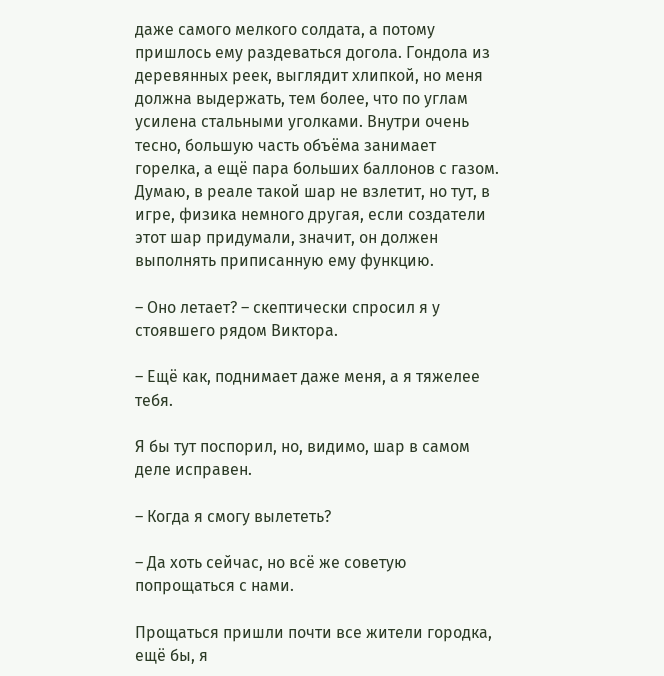даже самого мелкого солдата, а потому пришлось ему раздеваться догола. Гондола из деревянных реек, выглядит хлипкой, но меня должна выдержать, тем более, что по углам усилена стальными уголками. Внутри очень тесно, большую часть объёма занимает горелка, а ещё пара больших баллонов с газом. Думаю, в реале такой шар не взлетит, но тут, в игре, физика немного другая, если создатели этот шар придумали, значит, он должен выполнять приписанную ему функцию.

– Оно летает? – скептически спросил я у стоявшего рядом Виктора.

– Ещё как, поднимает даже меня, а я тяжелее тебя.

Я бы тут поспорил, но, видимо, шар в самом деле исправен.

– Когда я смогу вылететь?

– Да хоть сейчас, но всё же советую попрощаться с нами.

Прощаться пришли почти все жители городка, ещё бы, я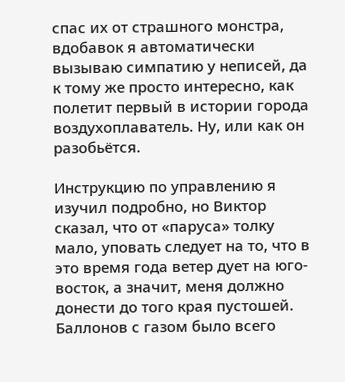спас их от страшного монстра, вдобавок я автоматически вызываю симпатию у неписей, да к тому же просто интересно, как полетит первый в истории города воздухоплаватель. Ну, или как он разобьётся.

Инструкцию по управлению я изучил подробно, но Виктор сказал, что от «паруса» толку мало, уповать следует на то, что в это время года ветер дует на юго-восток, а значит, меня должно донести до того края пустошей. Баллонов с газом было всего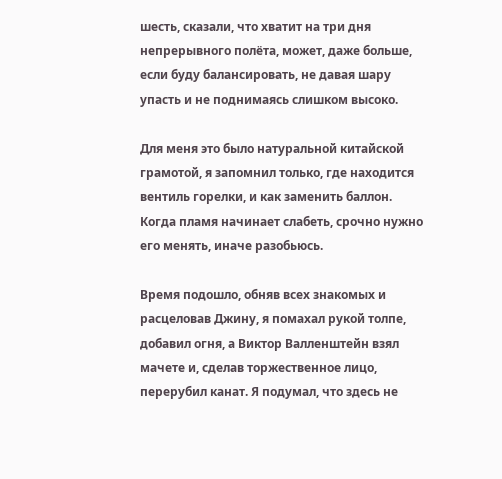шесть, сказали, что хватит на три дня непрерывного полёта, может, даже больше, если буду балансировать, не давая шару упасть и не поднимаясь слишком высоко.

Для меня это было натуральной китайской грамотой, я запомнил только, где находится вентиль горелки, и как заменить баллон. Когда пламя начинает слабеть, срочно нужно его менять, иначе разобьюсь.

Время подошло, обняв всех знакомых и расцеловав Джину, я помахал рукой толпе, добавил огня, а Виктор Валленштейн взял мачете и, сделав торжественное лицо, перерубил канат. Я подумал, что здесь не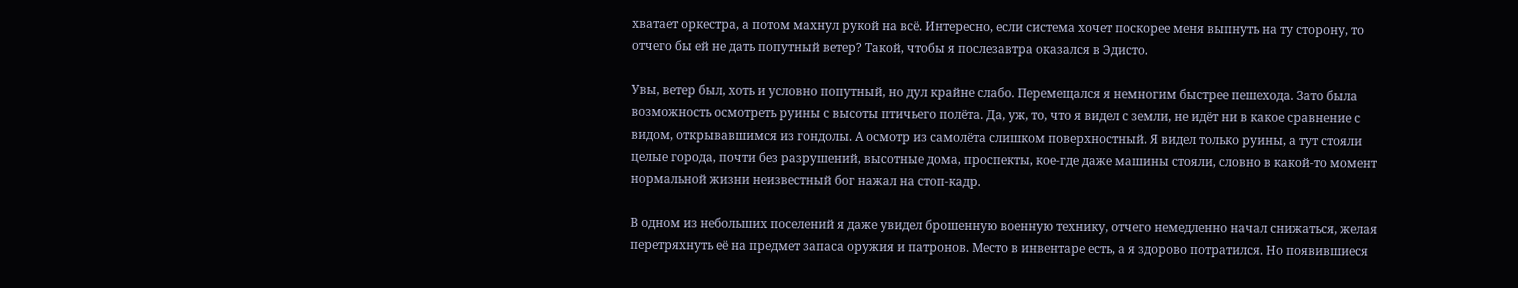хватает оркестра, а потом махнул рукой на всё. Интересно, если система хочет поскорее меня выпнуть на ту сторону, то отчего бы ей не дать попутный ветер? Такой, чтобы я послезавтра оказался в Эдисто.

Увы, ветер был, хоть и условно попутный, но дул крайне слабо. Перемещался я немногим быстрее пешехода. Зато была возможность осмотреть руины с высоты птичьего полёта. Да, уж, то, что я видел с земли, не идёт ни в какое сравнение с видом, открывавшимся из гондолы. А осмотр из самолёта слишком поверхностный. Я видел только руины, а тут стояли целые города, почти без разрушений, высотные дома, проспекты, кое-где даже машины стояли, словно в какой-то момент нормальной жизни неизвестный бог нажал на стоп-кадр.

В одном из небольших поселений я даже увидел брошенную военную технику, отчего немедленно начал снижаться, желая перетряхнуть её на предмет запаса оружия и патронов. Место в инвентаре есть, а я здорово потратился. Но появившиеся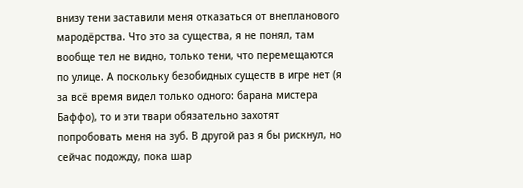внизу тени заставили меня отказаться от внепланового мародёрства. Что это за существа, я не понял, там вообще тел не видно, только тени, что перемещаются по улице. А поскольку безобидных существ в игре нет (я за всё время видел только одного: барана мистера Баффо), то и эти твари обязательно захотят попробовать меня на зуб. В другой раз я бы рискнул, но сейчас подожду, пока шар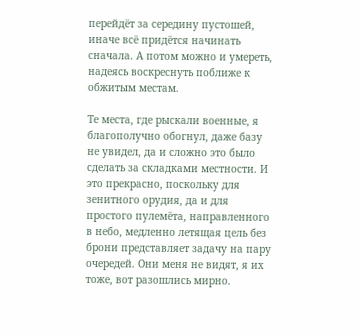перейдёт за середину пустошей, иначе всё придётся начинать сначала. А потом можно и умереть, надеясь воскреснуть поближе к обжитым местам.

Те места, где рыскали военные, я благополучно обогнул, даже базу не увидел, да и сложно это было сделать за складками местности. И это прекрасно, поскольку для зенитного орудия, да и для простого пулемёта, направленного в небо, медленно летящая цель без брони представляет задачу на пару очередей. Они меня не видят, я их тоже, вот разошлись мирно.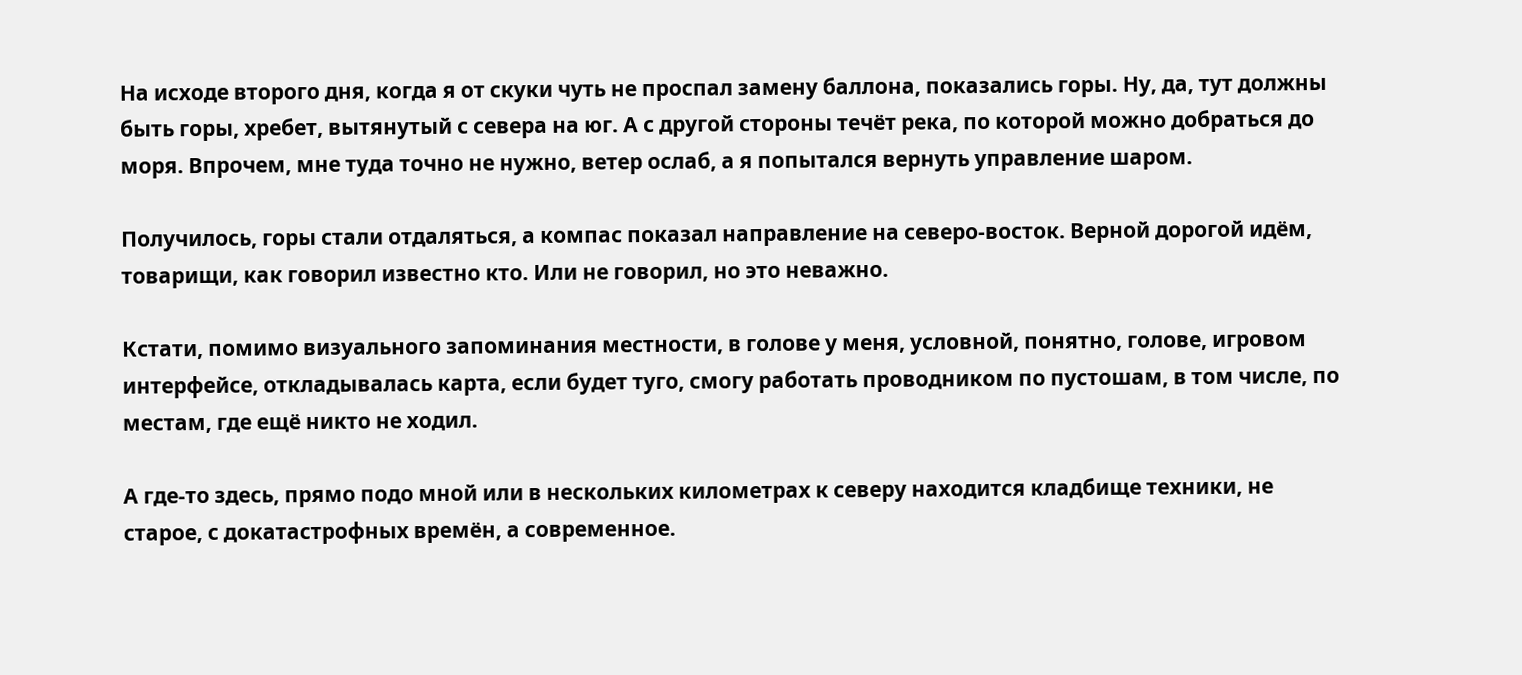На исходе второго дня, когда я от скуки чуть не проспал замену баллона, показались горы. Ну, да, тут должны быть горы, хребет, вытянутый с севера на юг. А с другой стороны течёт река, по которой можно добраться до моря. Впрочем, мне туда точно не нужно, ветер ослаб, а я попытался вернуть управление шаром.

Получилось, горы стали отдаляться, а компас показал направление на северо-восток. Верной дорогой идём, товарищи, как говорил известно кто. Или не говорил, но это неважно.

Кстати, помимо визуального запоминания местности, в голове у меня, условной, понятно, голове, игровом интерфейсе, откладывалась карта, если будет туго, смогу работать проводником по пустошам, в том числе, по местам, где ещё никто не ходил.

А где-то здесь, прямо подо мной или в нескольких километрах к северу находится кладбище техники, не старое, с докатастрофных времён, а современное.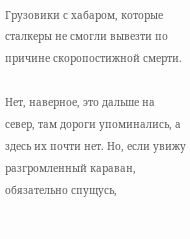Грузовики с хабаром, которые сталкеры не смогли вывезти по причине скоропостижной смерти.

Нет, наверное, это дальше на север, там дороги упоминались, а здесь их почти нет. Но, если увижу разгромленный караван, обязательно спущусь,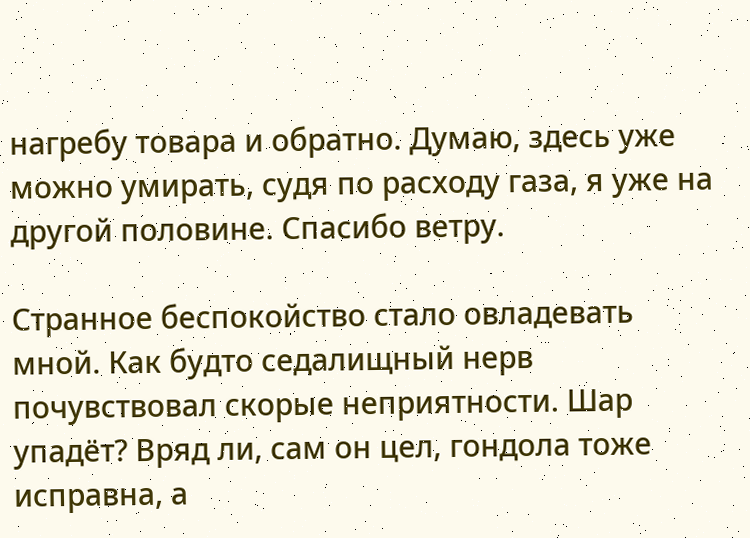нагребу товара и обратно. Думаю, здесь уже можно умирать, судя по расходу газа, я уже на другой половине. Спасибо ветру.

Странное беспокойство стало овладевать мной. Как будто седалищный нерв почувствовал скорые неприятности. Шар упадёт? Вряд ли, сам он цел, гондола тоже исправна, а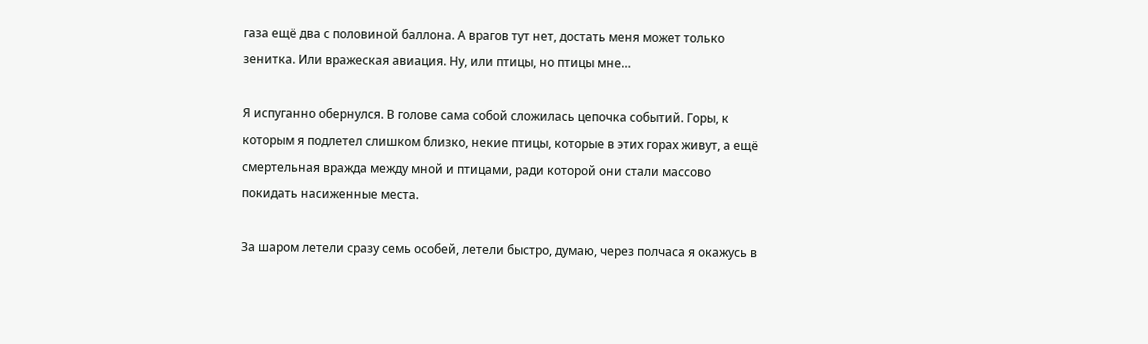газа ещё два с половиной баллона. А врагов тут нет, достать меня может только зенитка. Или вражеская авиация. Ну, или птицы, но птицы мне…

Я испуганно обернулся. В голове сама собой сложилась цепочка событий. Горы, к которым я подлетел слишком близко, некие птицы, которые в этих горах живут, а ещё смертельная вражда между мной и птицами, ради которой они стали массово покидать насиженные места.

За шаром летели сразу семь особей, летели быстро, думаю, через полчаса я окажусь в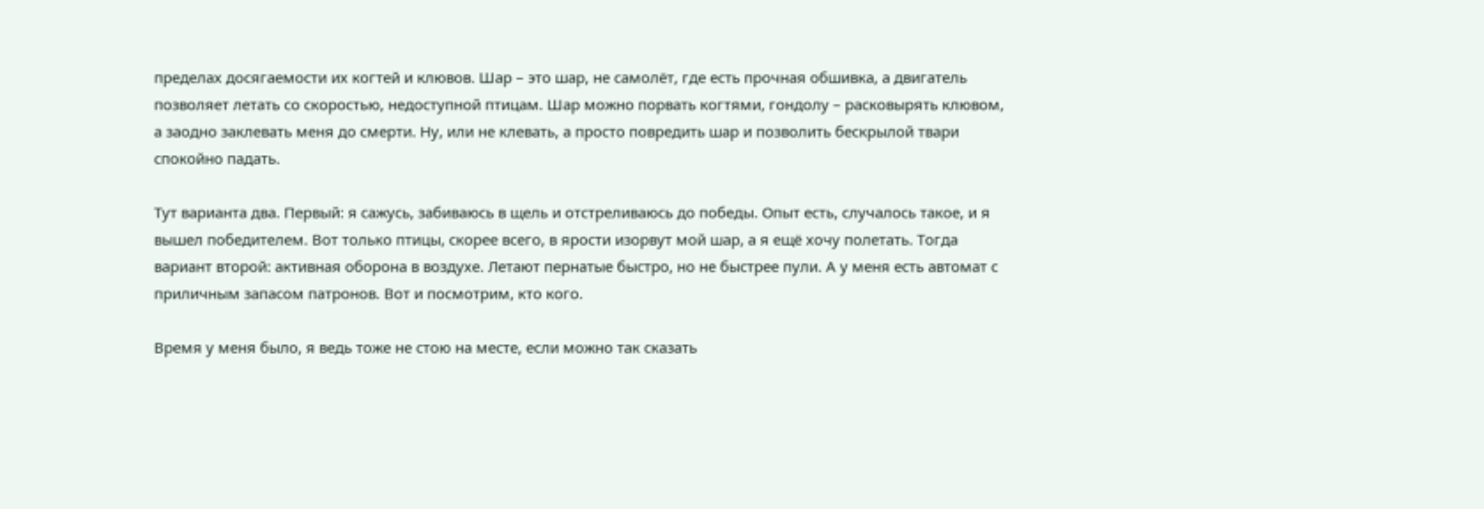пределах досягаемости их когтей и клювов. Шар – это шар, не самолёт, где есть прочная обшивка, а двигатель позволяет летать со скоростью, недоступной птицам. Шар можно порвать когтями, гондолу – расковырять клювом, а заодно заклевать меня до смерти. Ну, или не клевать, а просто повредить шар и позволить бескрылой твари спокойно падать.

Тут варианта два. Первый: я сажусь, забиваюсь в щель и отстреливаюсь до победы. Опыт есть, случалось такое, и я вышел победителем. Вот только птицы, скорее всего, в ярости изорвут мой шар, а я ещё хочу полетать. Тогда вариант второй: активная оборона в воздухе. Летают пернатые быстро, но не быстрее пули. А у меня есть автомат с приличным запасом патронов. Вот и посмотрим, кто кого.

Время у меня было, я ведь тоже не стою на месте, если можно так сказать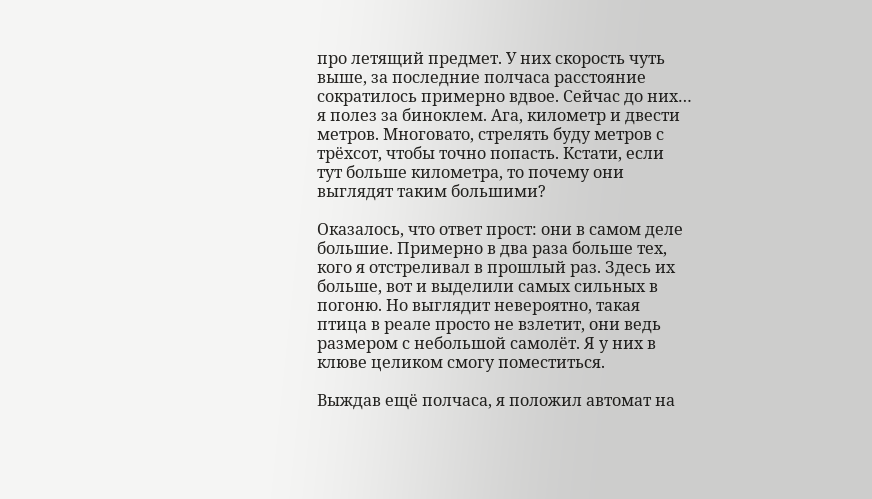про летящий предмет. У них скорость чуть выше, за последние полчаса расстояние сократилось примерно вдвое. Сейчас до них… я полез за биноклем. Ага, километр и двести метров. Многовато, стрелять буду метров с трёхсот, чтобы точно попасть. Кстати, если тут больше километра, то почему они выглядят таким большими?

Оказалось, что ответ прост: они в самом деле большие. Примерно в два раза больше тех, кого я отстреливал в прошлый раз. Здесь их больше, вот и выделили самых сильных в погоню. Но выглядит невероятно, такая птица в реале просто не взлетит, они ведь размером с небольшой самолёт. Я у них в клюве целиком смогу поместиться.

Выждав ещё полчаса, я положил автомат на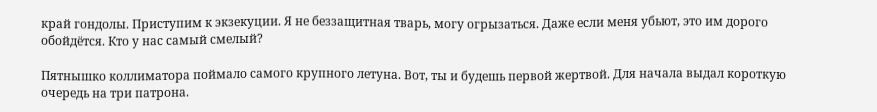край гондолы. Приступим к экзекуции. Я не беззащитная тварь, могу огрызаться. Даже если меня убьют, это им дорого обойдётся. Кто у нас самый смелый?

Пятнышко коллиматора поймало самого крупного летуна. Вот, ты и будешь первой жертвой. Для начала выдал короткую очередь на три патрона.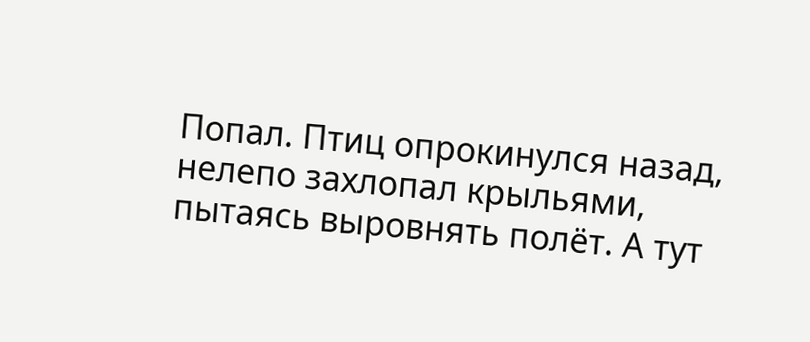Попал. Птиц опрокинулся назад, нелепо захлопал крыльями, пытаясь выровнять полёт. А тут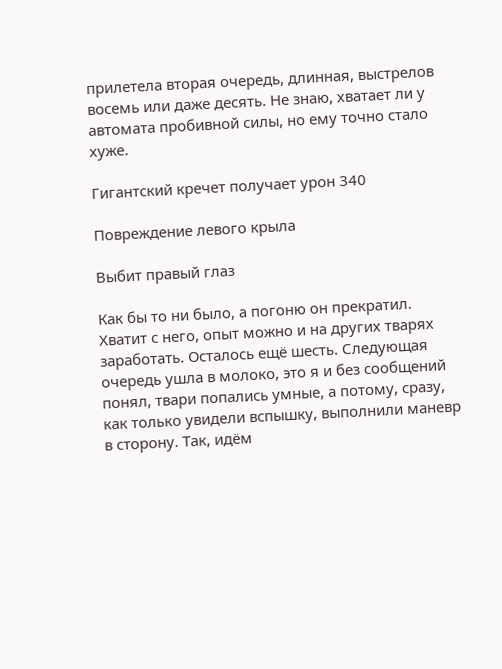прилетела вторая очередь, длинная, выстрелов восемь или даже десять. Не знаю, хватает ли у автомата пробивной силы, но ему точно стало хуже.

Гигантский кречет получает урон 340

Повреждение левого крыла

Выбит правый глаз

Как бы то ни было, а погоню он прекратил. Хватит с него, опыт можно и на других тварях заработать. Осталось ещё шесть. Следующая очередь ушла в молоко, это я и без сообщений понял, твари попались умные, а потому, сразу, как только увидели вспышку, выполнили маневр в сторону. Так, идём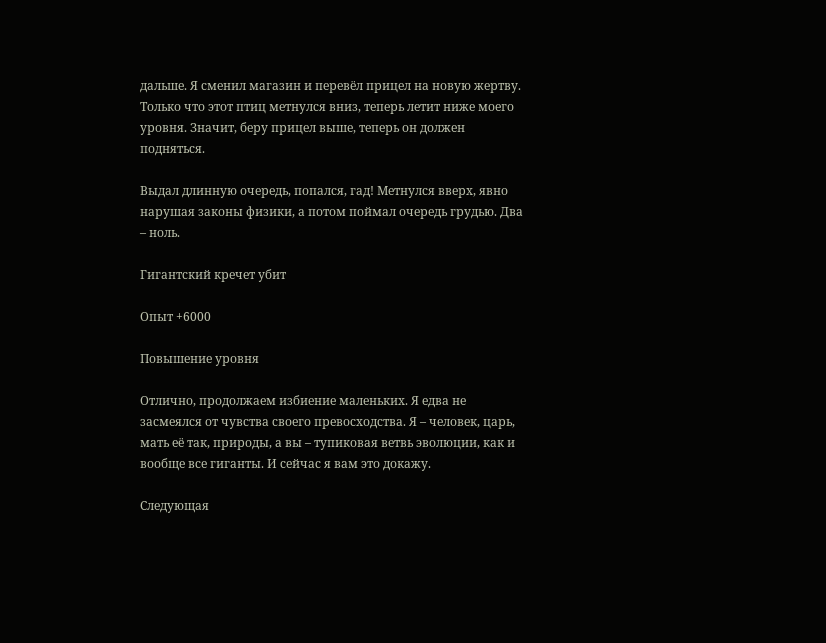дальше. Я сменил магазин и перевёл прицел на новую жертву. Только что этот птиц метнулся вниз, теперь летит ниже моего уровня. Значит, беру прицел выше, теперь он должен подняться.

Выдал длинную очередь, попался, гад! Метнулся вверх, явно нарушая законы физики, а потом поймал очередь грудью. Два – ноль.

Гигантский кречет убит

Опыт +6000

Повышение уровня

Отлично, продолжаем избиение маленьких. Я едва не засмеялся от чувства своего превосходства. Я – человек, царь, мать её так, природы, а вы – тупиковая ветвь эволюции, как и вообще все гиганты. И сейчас я вам это докажу.

Следующая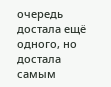очередь достала ещё одного, но достала самым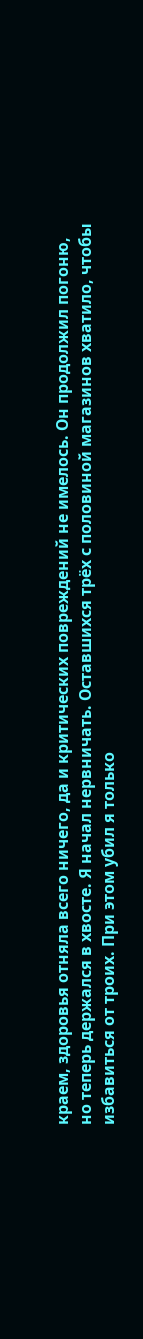краем, здоровья отняла всего ничего, да и критических повреждений не имелось. Он продолжил погоню, но теперь держался в хвосте. Я начал нервничать. Оставшихся трёх с половиной магазинов хватило, чтобы избавиться от троих. При этом убил я только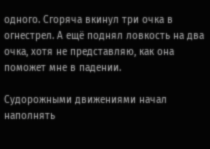одного. Сгоряча вкинул три очка в огнестрел. А ещё поднял ловкость на два очка, хотя не представляю, как она поможет мне в падении.

Судорожными движениями начал наполнять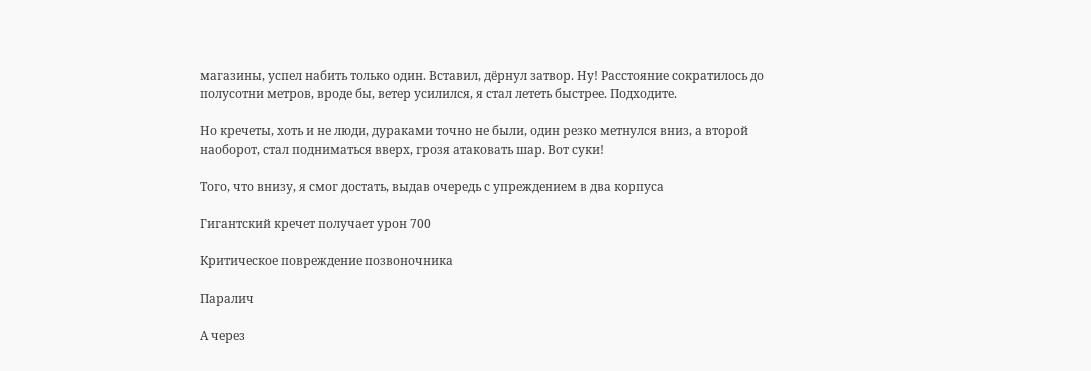магазины, успел набить только один. Вставил, дёрнул затвор. Ну! Расстояние сократилось до полусотни метров, вроде бы, ветер усилился, я стал лететь быстрее. Подходите.

Но кречеты, хоть и не люди, дураками точно не были, один резко метнулся вниз, а второй наоборот, стал подниматься вверх, грозя атаковать шар. Вот суки!

Того, что внизу, я смог достать, выдав очередь с упреждением в два корпуса

Гигантский кречет получает урон 700

Критическое повреждение позвоночника

Паралич

А через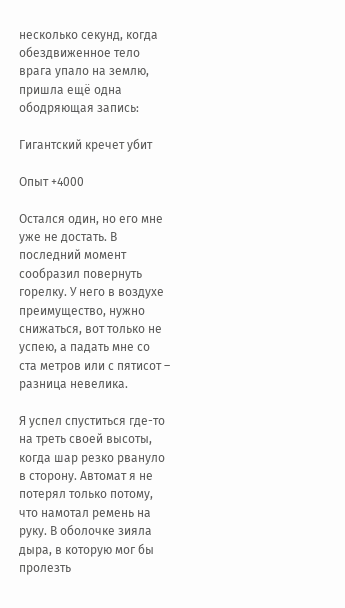несколько секунд, когда обездвиженное тело врага упало на землю, пришла ещё одна ободряющая запись:

Гигантский кречет убит

Опыт +4000

Остался один, но его мне уже не достать. В последний момент сообразил повернуть горелку. У него в воздухе преимущество, нужно снижаться, вот только не успею, а падать мне со ста метров или с пятисот – разница невелика.

Я успел спуститься где-то на треть своей высоты, когда шар резко рвануло в сторону. Автомат я не потерял только потому, что намотал ремень на руку. В оболочке зияла дыра, в которую мог бы пролезть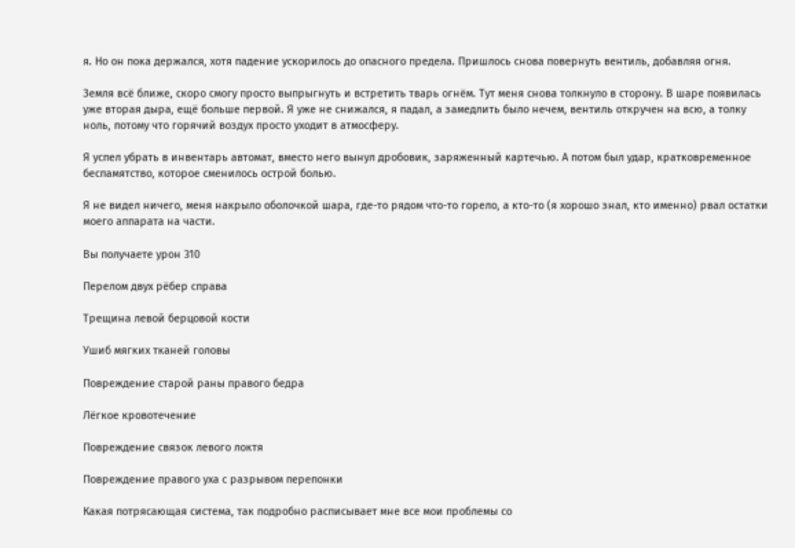я. Но он пока держался, хотя падение ускорилось до опасного предела. Пришлось снова повернуть вентиль, добавляя огня.

Земля всё ближе, скоро смогу просто выпрыгнуть и встретить тварь огнём. Тут меня снова толкнуло в сторону. В шаре появилась уже вторая дыра, ещё больше первой. Я уже не снижался, я падал, а замедлить было нечем, вентиль откручен на всю, а толку ноль, потому что горячий воздух просто уходит в атмосферу.

Я успел убрать в инвентарь автомат, вместо него вынул дробовик, заряженный картечью. А потом был удар, кратковременное беспамятство, которое сменилось острой болью.

Я не видел ничего, меня накрыло оболочкой шара, где-то рядом что-то горело, а кто-то (я хорошо знал, кто именно) рвал остатки моего аппарата на части.

Вы получаете урон 310

Перелом двух рёбер справа

Трещина левой берцовой кости

Ушиб мягких тканей головы

Повреждение старой раны правого бедра

Лёгкое кровотечение

Повреждение связок левого локтя

Повреждение правого уха с разрывом перепонки

Какая потрясающая система, так подробно расписывает мне все мои проблемы со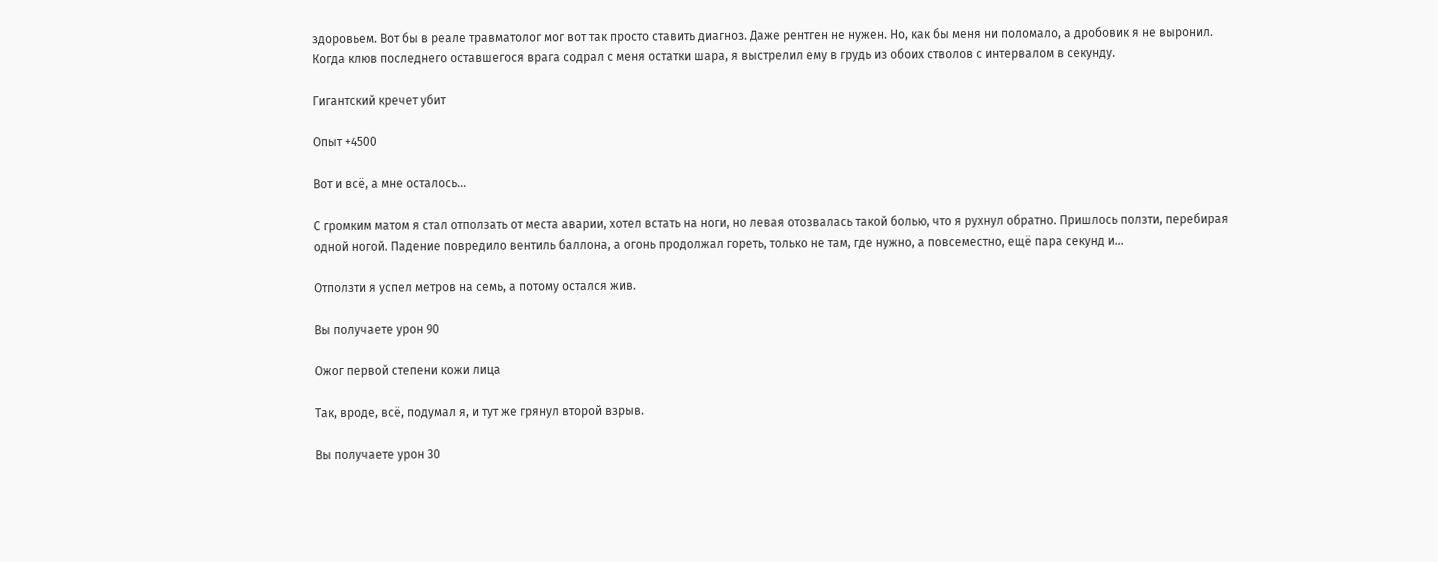здоровьем. Вот бы в реале травматолог мог вот так просто ставить диагноз. Даже рентген не нужен. Но, как бы меня ни поломало, а дробовик я не выронил. Когда клюв последнего оставшегося врага содрал с меня остатки шара, я выстрелил ему в грудь из обоих стволов с интервалом в секунду.

Гигантский кречет убит

Опыт +4500

Вот и всё, а мне осталось…

С громким матом я стал отползать от места аварии, хотел встать на ноги, но левая отозвалась такой болью, что я рухнул обратно. Пришлось ползти, перебирая одной ногой. Падение повредило вентиль баллона, а огонь продолжал гореть, только не там, где нужно, а повсеместно, ещё пара секунд и…

Отползти я успел метров на семь, а потому остался жив.

Вы получаете урон 90

Ожог первой степени кожи лица

Так, вроде, всё, подумал я, и тут же грянул второй взрыв.

Вы получаете урон 30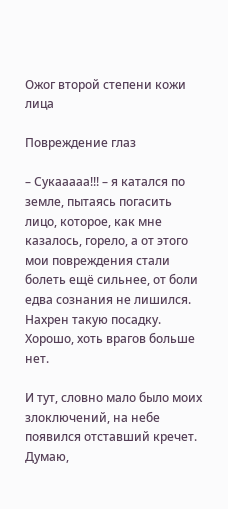Ожог второй степени кожи лица

Повреждение глаз

– Сукааааа!!! – я катался по земле, пытаясь погасить лицо, которое, как мне казалось, горело, а от этого мои повреждения стали болеть ещё сильнее, от боли едва сознания не лишился. Нахрен такую посадку. Хорошо, хоть врагов больше нет.

И тут, словно мало было моих злоключений, на небе появился отставший кречет. Думаю,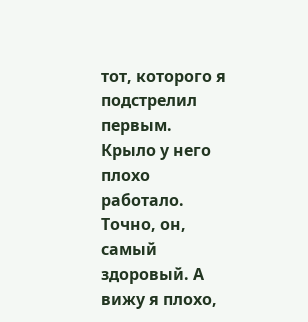тот, которого я подстрелил первым. Крыло у него плохо работало. Точно, он, самый здоровый. А вижу я плохо,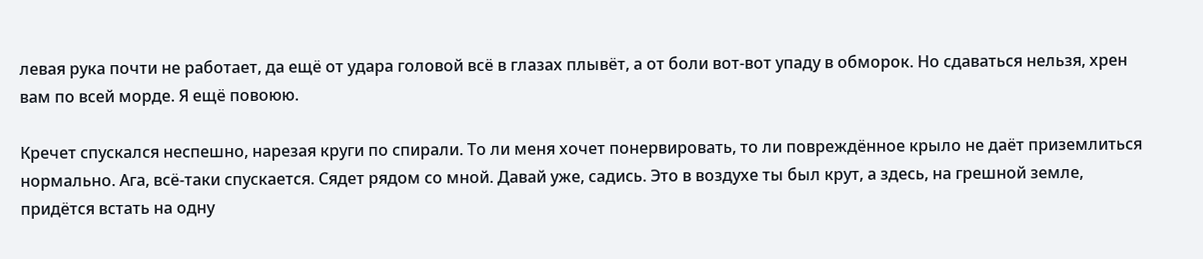левая рука почти не работает, да ещё от удара головой всё в глазах плывёт, а от боли вот-вот упаду в обморок. Но сдаваться нельзя, хрен вам по всей морде. Я ещё повоюю.

Кречет спускался неспешно, нарезая круги по спирали. То ли меня хочет понервировать, то ли повреждённое крыло не даёт приземлиться нормально. Ага, всё-таки спускается. Сядет рядом со мной. Давай уже, садись. Это в воздухе ты был крут, а здесь, на грешной земле, придётся встать на одну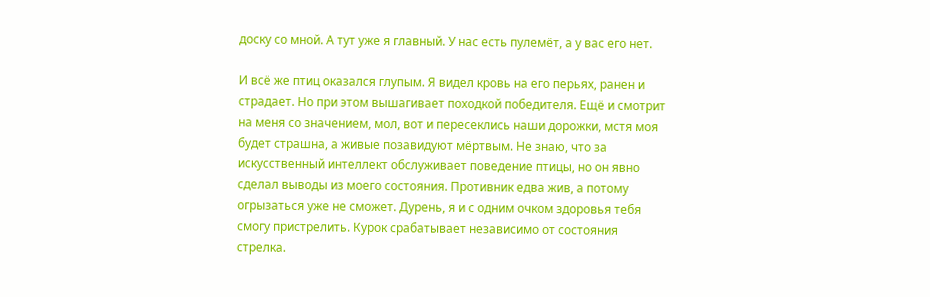доску со мной. А тут уже я главный. У нас есть пулемёт, а у вас его нет.

И всё же птиц оказался глупым. Я видел кровь на его перьях, ранен и страдает. Но при этом вышагивает походкой победителя. Ещё и смотрит на меня со значением, мол, вот и пересеклись наши дорожки, мстя моя будет страшна, а живые позавидуют мёртвым. Не знаю, что за искусственный интеллект обслуживает поведение птицы, но он явно сделал выводы из моего состояния. Противник едва жив, а потому огрызаться уже не сможет. Дурень, я и с одним очком здоровья тебя смогу пристрелить. Курок срабатывает независимо от состояния стрелка.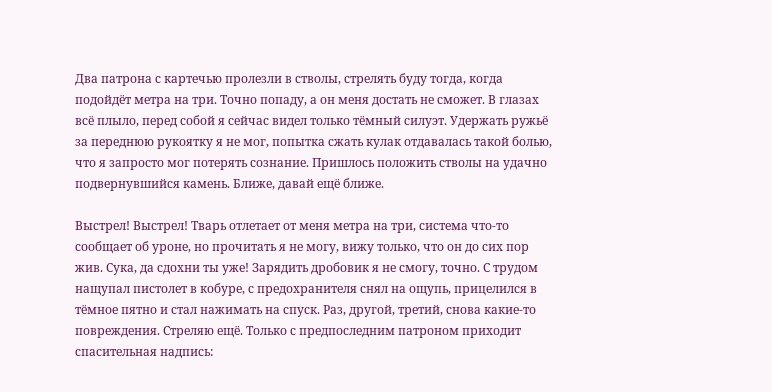Два патрона с картечью пролезли в стволы, стрелять буду тогда, когда подойдёт метра на три. Точно попаду, а он меня достать не сможет. В глазах всё плыло, перед собой я сейчас видел только тёмный силуэт. Удержать ружьё за переднюю рукоятку я не мог, попытка сжать кулак отдавалась такой болью, что я запросто мог потерять сознание. Пришлось положить стволы на удачно подвернувшийся камень. Ближе, давай ещё ближе.

Выстрел! Выстрел! Тварь отлетает от меня метра на три, система что-то сообщает об уроне, но прочитать я не могу, вижу только, что он до сих пор жив. Сука, да сдохни ты уже! Зарядить дробовик я не смогу, точно. С трудом нащупал пистолет в кобуре, с предохранителя снял на ощупь, прицелился в тёмное пятно и стал нажимать на спуск. Раз, другой, третий, снова какие-то повреждения. Стреляю ещё. Только с предпоследним патроном приходит спасительная надпись: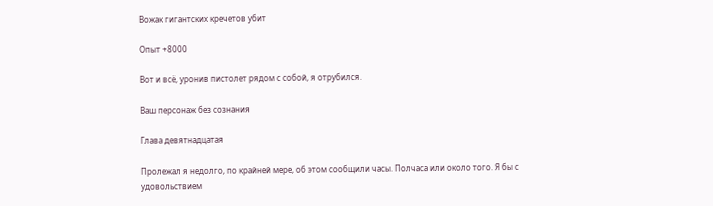Вожак гигантских кречетов убит

Опыт +8000

Вот и всё, уронив пистолет рядом с собой, я отрубился.

Ваш персонаж без сознания

Глава девятнадцатая

Пролежал я недолго, по крайней мере, об этом сообщили часы. Полчаса или около того. Я бы с удовольствием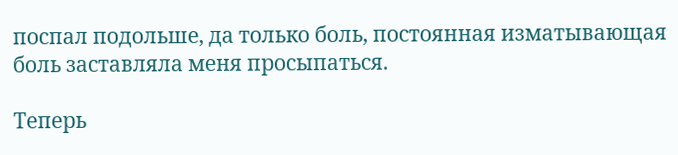поспал подольше, да только боль, постоянная изматывающая боль заставляла меня просыпаться.

Теперь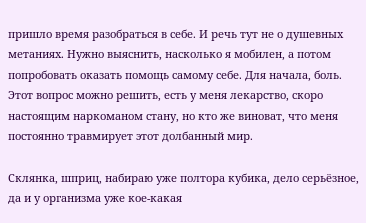пришло время разобраться в себе. И речь тут не о душевных метаниях. Нужно выяснить, насколько я мобилен, а потом попробовать оказать помощь самому себе. Для начала, боль. Этот вопрос можно решить, есть у меня лекарство, скоро настоящим наркоманом стану, но кто же виноват, что меня постоянно травмирует этот долбанный мир.

Склянка, шприц, набираю уже полтора кубика, дело серьёзное, да и у организма уже кое-какая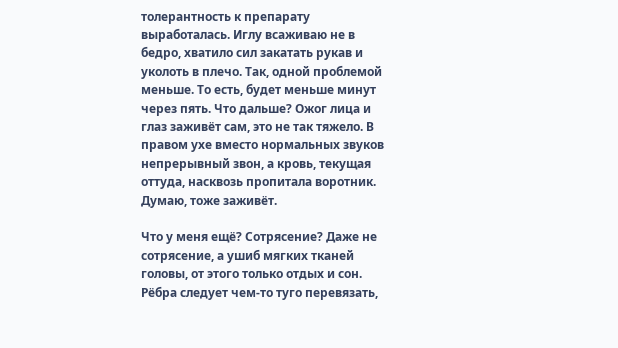толерантность к препарату выработалась. Иглу всаживаю не в бедро, хватило сил закатать рукав и уколоть в плечо. Так, одной проблемой меньше. То есть, будет меньше минут через пять. Что дальше? Ожог лица и глаз заживёт сам, это не так тяжело. В правом ухе вместо нормальных звуков непрерывный звон, а кровь, текущая оттуда, насквозь пропитала воротник. Думаю, тоже заживёт.

Что у меня ещё? Сотрясение? Даже не сотрясение, а ушиб мягких тканей головы, от этого только отдых и сон. Рёбра следует чем-то туго перевязать,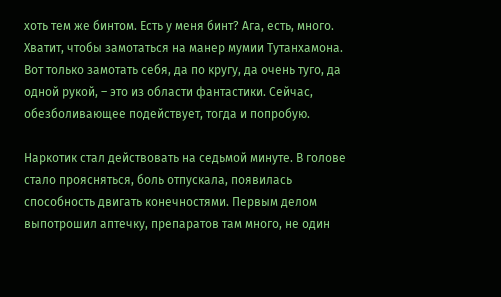хоть тем же бинтом. Есть у меня бинт? Ага, есть, много. Хватит, чтобы замотаться на манер мумии Тутанхамона. Вот только замотать себя, да по кругу, да очень туго, да одной рукой, – это из области фантастики. Сейчас, обезболивающее подействует, тогда и попробую.

Наркотик стал действовать на седьмой минуте. В голове стало проясняться, боль отпускала, появилась способность двигать конечностями. Первым делом выпотрошил аптечку, препаратов там много, не один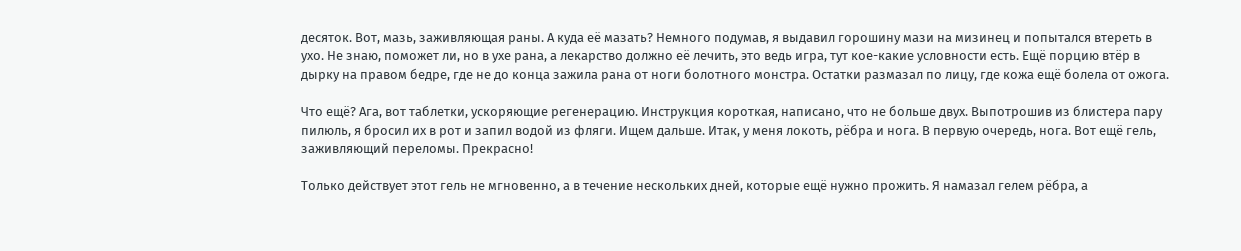десяток. Вот, мазь, заживляющая раны. А куда её мазать? Немного подумав, я выдавил горошину мази на мизинец и попытался втереть в ухо. Не знаю, поможет ли, но в ухе рана, а лекарство должно её лечить, это ведь игра, тут кое-какие условности есть. Ещё порцию втёр в дырку на правом бедре, где не до конца зажила рана от ноги болотного монстра. Остатки размазал по лицу, где кожа ещё болела от ожога.

Что ещё? Ага, вот таблетки, ускоряющие регенерацию. Инструкция короткая, написано, что не больше двух. Выпотрошив из блистера пару пилюль, я бросил их в рот и запил водой из фляги. Ищем дальше. Итак, у меня локоть, рёбра и нога. В первую очередь, нога. Вот ещё гель, заживляющий переломы. Прекрасно!

Только действует этот гель не мгновенно, а в течение нескольких дней, которые ещё нужно прожить. Я намазал гелем рёбра, а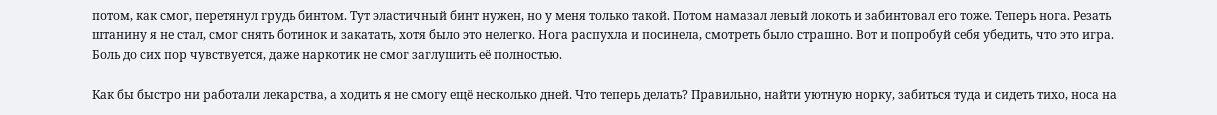потом, как смог, перетянул грудь бинтом. Тут эластичный бинт нужен, но у меня только такой. Потом намазал левый локоть и забинтовал его тоже. Теперь нога. Резать штанину я не стал, смог снять ботинок и закатать, хотя было это нелегко. Нога распухла и посинела, смотреть было страшно. Вот и попробуй себя убедить, что это игра. Боль до сих пор чувствуется, даже наркотик не смог заглушить её полностью.

Как бы быстро ни работали лекарства, а ходить я не смогу ещё несколько дней. Что теперь делать? Правильно, найти уютную норку, забиться туда и сидеть тихо, носа на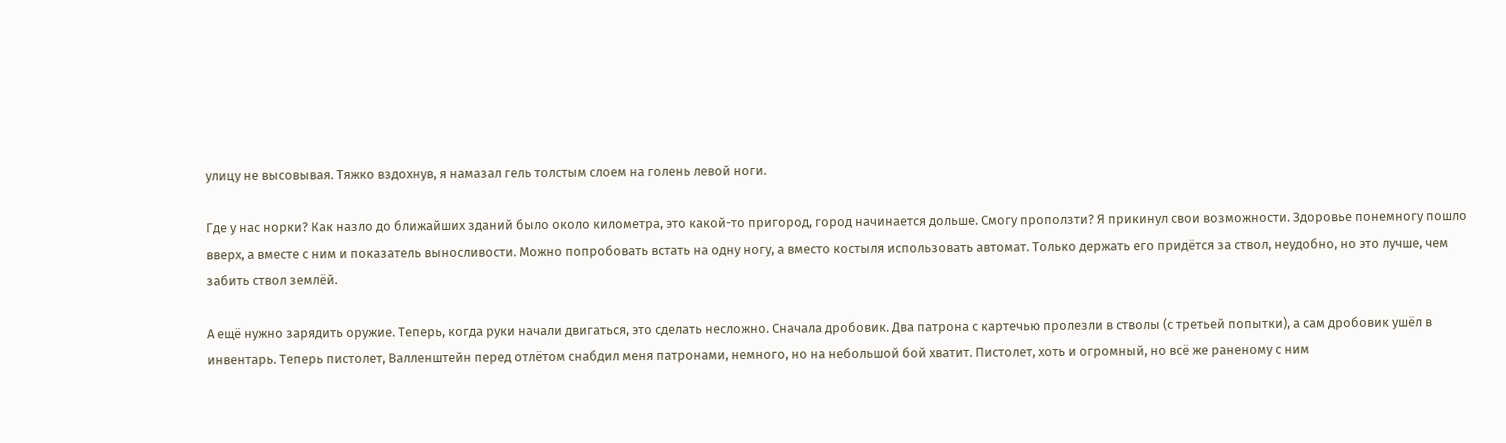улицу не высовывая. Тяжко вздохнув, я намазал гель толстым слоем на голень левой ноги.

Где у нас норки? Как назло до ближайших зданий было около километра, это какой-то пригород, город начинается дольше. Смогу проползти? Я прикинул свои возможности. Здоровье понемногу пошло вверх, а вместе с ним и показатель выносливости. Можно попробовать встать на одну ногу, а вместо костыля использовать автомат. Только держать его придётся за ствол, неудобно, но это лучше, чем забить ствол землёй.

А ещё нужно зарядить оружие. Теперь, когда руки начали двигаться, это сделать несложно. Сначала дробовик. Два патрона с картечью пролезли в стволы (с третьей попытки), а сам дробовик ушёл в инвентарь. Теперь пистолет, Валленштейн перед отлётом снабдил меня патронами, немного, но на небольшой бой хватит. Пистолет, хоть и огромный, но всё же раненому с ним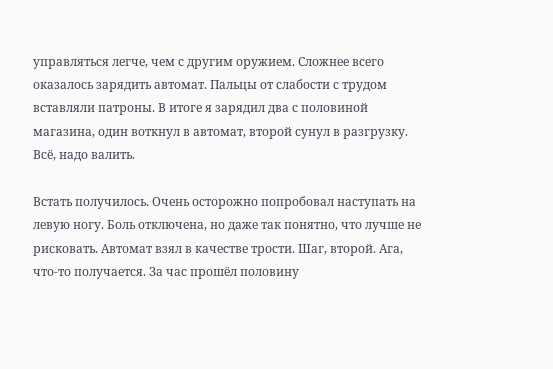управляться легче, чем с другим оружием. Сложнее всего оказалось зарядить автомат. Пальцы от слабости с трудом вставляли патроны. В итоге я зарядил два с половиной магазина, один воткнул в автомат, второй сунул в разгрузку. Всё, надо валить.

Встать получилось. Очень осторожно попробовал наступать на левую ногу. Боль отключена, но даже так понятно, что лучше не рисковать. Автомат взял в качестве трости. Шаг, второй. Ага, что-то получается. За час прошёл половину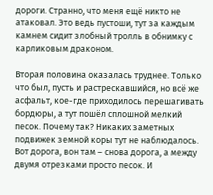дороги. Странно, что меня ещё никто не атаковал. Это ведь пустоши, тут за каждым камнем сидит злобный тролль в обнимку с карликовым драконом.

Вторая половина оказалась труднее. Только что был, пусть и растрескавшийся, но всё же асфальт, кое-где приходилось перешагивать бордюры, а тут пошёл сплошной мелкий песок. Почему так? Никаких заметных подвижек земной коры тут не наблюдалось. Вот дорога, вон там – снова дорога, а между двумя отрезками просто песок. И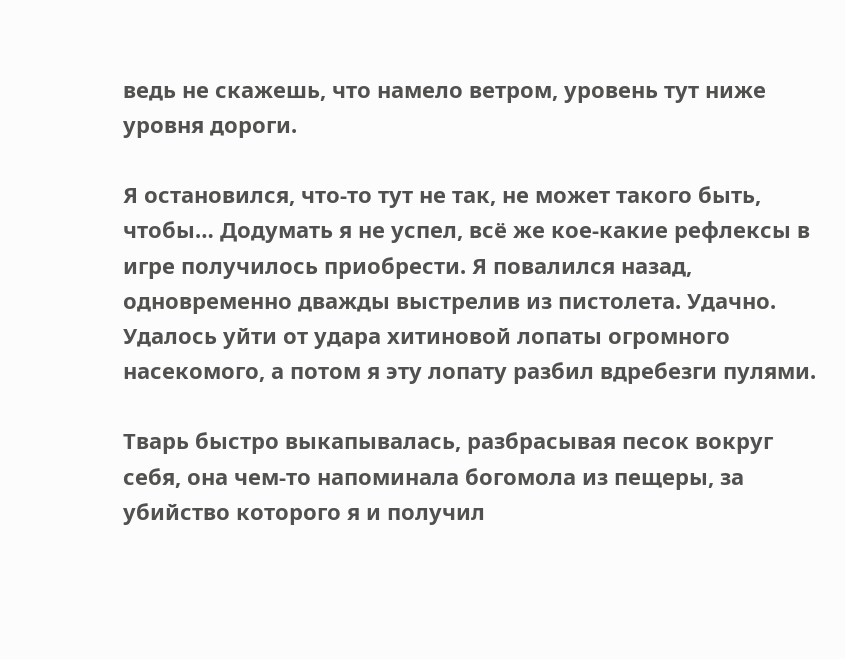ведь не скажешь, что намело ветром, уровень тут ниже уровня дороги.

Я остановился, что-то тут не так, не может такого быть, чтобы… Додумать я не успел, всё же кое-какие рефлексы в игре получилось приобрести. Я повалился назад, одновременно дважды выстрелив из пистолета. Удачно. Удалось уйти от удара хитиновой лопаты огромного насекомого, а потом я эту лопату разбил вдребезги пулями.

Тварь быстро выкапывалась, разбрасывая песок вокруг себя, она чем-то напоминала богомола из пещеры, за убийство которого я и получил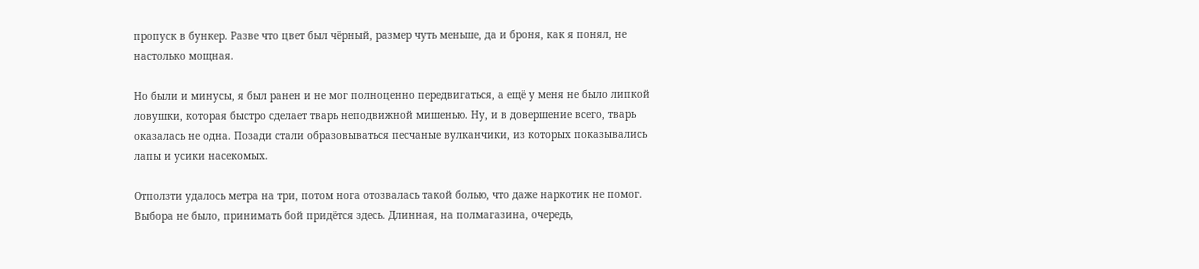пропуск в бункер. Разве что цвет был чёрный, размер чуть меньше, да и броня, как я понял, не настолько мощная.

Но были и минусы, я был ранен и не мог полноценно передвигаться, а ещё у меня не было липкой ловушки, которая быстро сделает тварь неподвижной мишенью. Ну, и в довершение всего, тварь оказалась не одна. Позади стали образовываться песчаные вулканчики, из которых показывались лапы и усики насекомых.

Отползти удалось метра на три, потом нога отозвалась такой болью, что даже наркотик не помог. Выбора не было, принимать бой придётся здесь. Длинная, на полмагазина, очередь,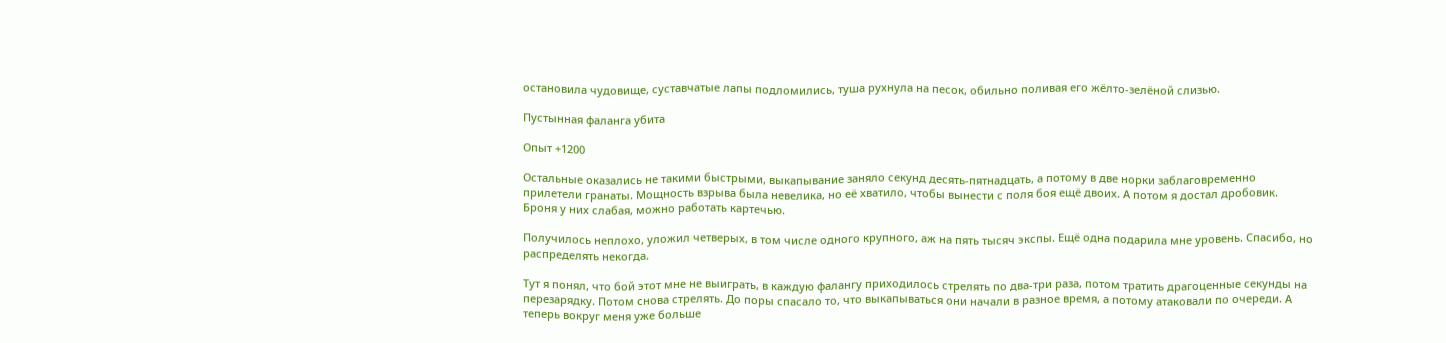остановила чудовище, суставчатые лапы подломились, туша рухнула на песок, обильно поливая его жёлто-зелёной слизью.

Пустынная фаланга убита

Опыт +1200

Остальные оказались не такими быстрыми, выкапывание заняло секунд десять-пятнадцать, а потому в две норки заблаговременно прилетели гранаты. Мощность взрыва была невелика, но её хватило, чтобы вынести с поля боя ещё двоих. А потом я достал дробовик. Броня у них слабая, можно работать картечью.

Получилось неплохо, уложил четверых, в том числе одного крупного, аж на пять тысяч экспы. Ещё одна подарила мне уровень. Спасибо, но распределять некогда.

Тут я понял, что бой этот мне не выиграть, в каждую фалангу приходилось стрелять по два-три раза, потом тратить драгоценные секунды на перезарядку. Потом снова стрелять. До поры спасало то, что выкапываться они начали в разное время, а потому атаковали по очереди. А теперь вокруг меня уже больше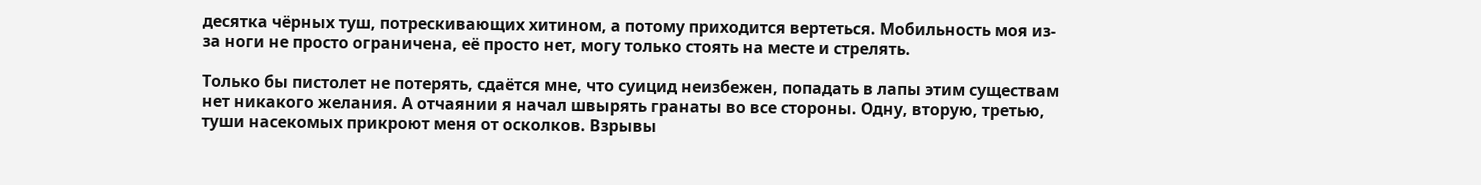десятка чёрных туш, потрескивающих хитином, а потому приходится вертеться. Мобильность моя из-за ноги не просто ограничена, её просто нет, могу только стоять на месте и стрелять.

Только бы пистолет не потерять, сдаётся мне, что суицид неизбежен, попадать в лапы этим существам нет никакого желания. А отчаянии я начал швырять гранаты во все стороны. Одну, вторую, третью, туши насекомых прикроют меня от осколков. Взрывы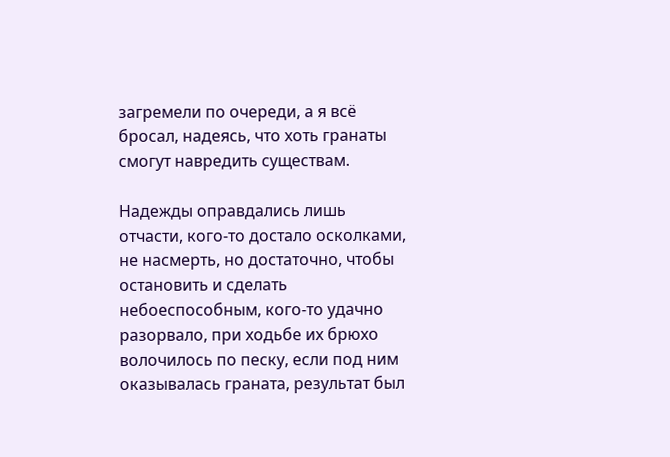загремели по очереди, а я всё бросал, надеясь, что хоть гранаты смогут навредить существам.

Надежды оправдались лишь отчасти, кого-то достало осколками, не насмерть, но достаточно, чтобы остановить и сделать небоеспособным, кого-то удачно разорвало, при ходьбе их брюхо волочилось по песку, если под ним оказывалась граната, результат был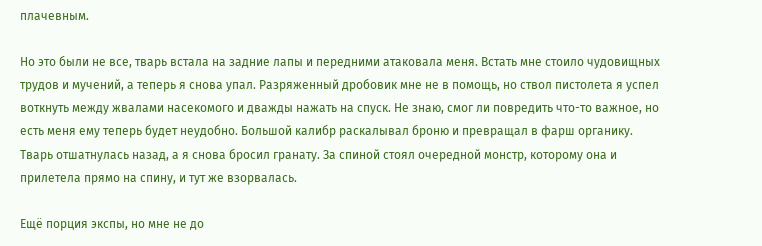плачевным.

Но это были не все, тварь встала на задние лапы и передними атаковала меня. Встать мне стоило чудовищных трудов и мучений, а теперь я снова упал. Разряженный дробовик мне не в помощь, но ствол пистолета я успел воткнуть между жвалами насекомого и дважды нажать на спуск. Не знаю, смог ли повредить что-то важное, но есть меня ему теперь будет неудобно. Большой калибр раскалывал броню и превращал в фарш органику. Тварь отшатнулась назад, а я снова бросил гранату. За спиной стоял очередной монстр, которому она и прилетела прямо на спину, и тут же взорвалась.

Ещё порция экспы, но мне не до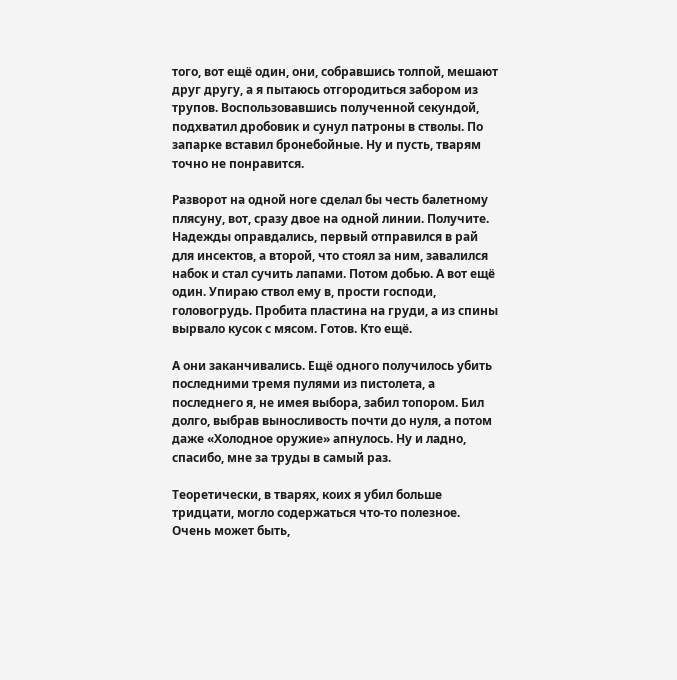того, вот ещё один, они, собравшись толпой, мешают друг другу, а я пытаюсь отгородиться забором из трупов. Воспользовавшись полученной секундой, подхватил дробовик и сунул патроны в стволы. По запарке вставил бронебойные. Ну и пусть, тварям точно не понравится.

Разворот на одной ноге сделал бы честь балетному плясуну, вот, сразу двое на одной линии. Получите. Надежды оправдались, первый отправился в рай для инсектов, а второй, что стоял за ним, завалился набок и стал сучить лапами. Потом добью. А вот ещё один. Упираю ствол ему в, прости господи, головогрудь. Пробита пластина на груди, а из спины вырвало кусок с мясом. Готов. Кто ещё.

А они заканчивались. Ещё одного получилось убить последними тремя пулями из пистолета, а последнего я, не имея выбора, забил топором. Бил долго, выбрав выносливость почти до нуля, а потом даже «Холодное оружие» апнулось. Ну и ладно, спасибо, мне за труды в самый раз.

Теоретически, в тварях, коих я убил больше тридцати, могло содержаться что-то полезное. Очень может быть,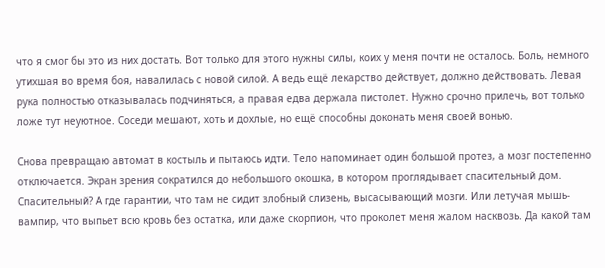что я смог бы это из них достать. Вот только для этого нужны силы, коих у меня почти не осталось. Боль, немного утихшая во время боя, навалилась с новой силой. А ведь ещё лекарство действует, должно действовать. Левая рука полностью отказывалась подчиняться, а правая едва держала пистолет. Нужно срочно прилечь, вот только ложе тут неуютное. Соседи мешают, хоть и дохлые, но ещё способны доконать меня своей вонью.

Снова превращаю автомат в костыль и пытаюсь идти. Тело напоминает один большой протез, а мозг постепенно отключается. Экран зрения сократился до небольшого окошка, в котором проглядывает спасительный дом. Спасительный? А где гарантии, что там не сидит злобный слизень, высасывающий мозги. Или летучая мышь-вампир, что выпьет всю кровь без остатка, или даже скорпион, что проколет меня жалом насквозь. Да какой там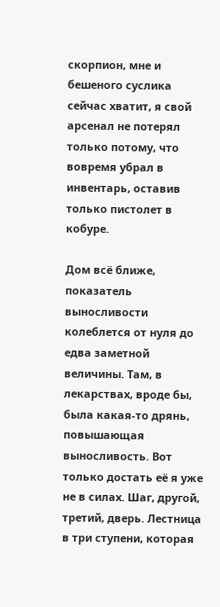скорпион, мне и бешеного суслика сейчас хватит, я свой арсенал не потерял только потому, что вовремя убрал в инвентарь, оставив только пистолет в кобуре.

Дом всё ближе, показатель выносливости колеблется от нуля до едва заметной величины. Там, в лекарствах, вроде бы, была какая-то дрянь, повышающая выносливость. Вот только достать её я уже не в силах. Шаг, другой, третий, дверь. Лестница в три ступени, которая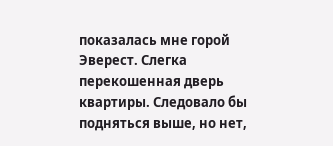показалась мне горой Эверест. Слегка перекошенная дверь квартиры. Следовало бы подняться выше, но нет,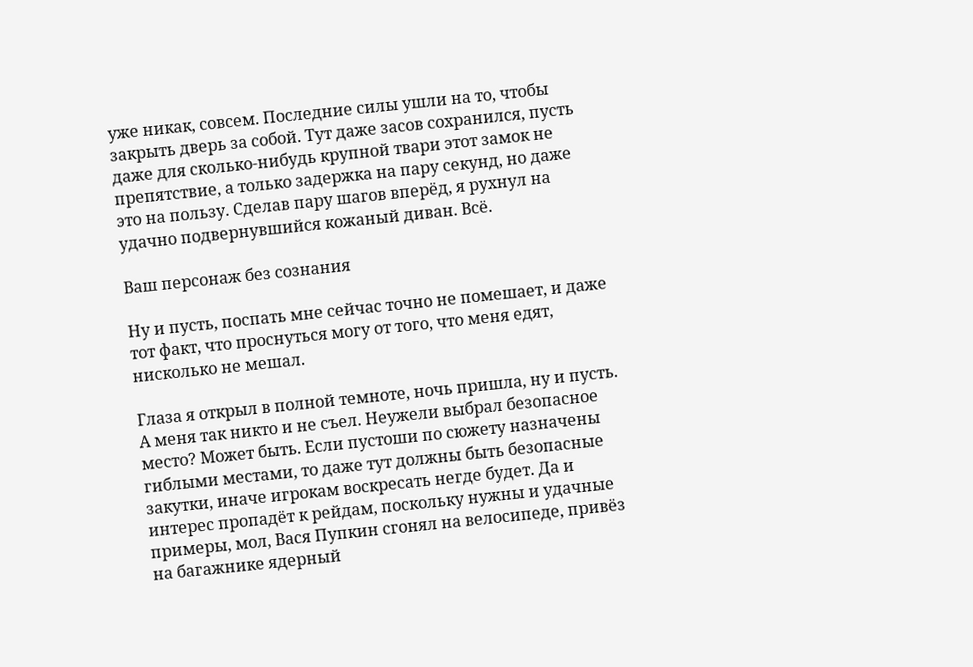уже никак, совсем. Последние силы ушли на то, чтобы закрыть дверь за собой. Тут даже засов сохранился, пусть даже для сколько-нибудь крупной твари этот замок не препятствие, а только задержка на пару секунд, но даже это на пользу. Сделав пару шагов вперёд, я рухнул на удачно подвернувшийся кожаный диван. Всё.

Ваш персонаж без сознания

Ну и пусть, поспать мне сейчас точно не помешает, и даже тот факт, что проснуться могу от того, что меня едят, нисколько не мешал.

Глаза я открыл в полной темноте, ночь пришла, ну и пусть. А меня так никто и не съел. Неужели выбрал безопасное место? Может быть. Если пустоши по сюжету назначены гиблыми местами, то даже тут должны быть безопасные закутки, иначе игрокам воскресать негде будет. Да и интерес пропадёт к рейдам, поскольку нужны и удачные примеры, мол, Вася Пупкин сгонял на велосипеде, привёз на багажнике ядерный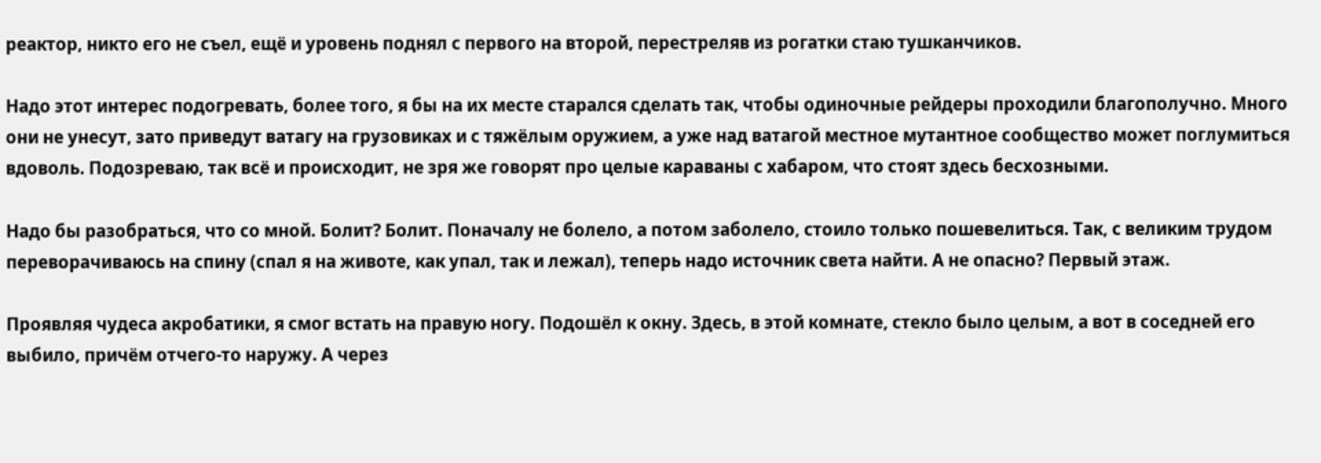реактор, никто его не съел, ещё и уровень поднял с первого на второй, перестреляв из рогатки стаю тушканчиков.

Надо этот интерес подогревать, более того, я бы на их месте старался сделать так, чтобы одиночные рейдеры проходили благополучно. Много они не унесут, зато приведут ватагу на грузовиках и с тяжёлым оружием, а уже над ватагой местное мутантное сообщество может поглумиться вдоволь. Подозреваю, так всё и происходит, не зря же говорят про целые караваны с хабаром, что стоят здесь бесхозными.

Надо бы разобраться, что со мной. Болит? Болит. Поначалу не болело, а потом заболело, стоило только пошевелиться. Так, с великим трудом переворачиваюсь на спину (спал я на животе, как упал, так и лежал), теперь надо источник света найти. А не опасно? Первый этаж.

Проявляя чудеса акробатики, я смог встать на правую ногу. Подошёл к окну. Здесь, в этой комнате, стекло было целым, а вот в соседней его выбило, причём отчего-то наружу. А через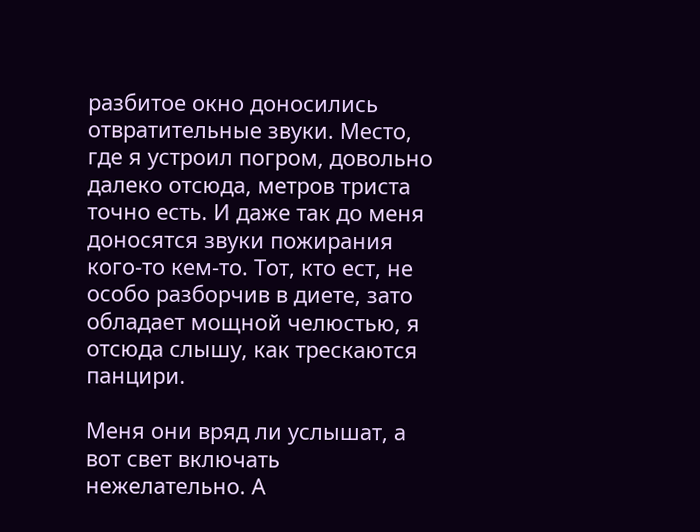разбитое окно доносились отвратительные звуки. Место, где я устроил погром, довольно далеко отсюда, метров триста точно есть. И даже так до меня доносятся звуки пожирания кого-то кем-то. Тот, кто ест, не особо разборчив в диете, зато обладает мощной челюстью, я отсюда слышу, как трескаются панцири.

Меня они вряд ли услышат, а вот свет включать нежелательно. А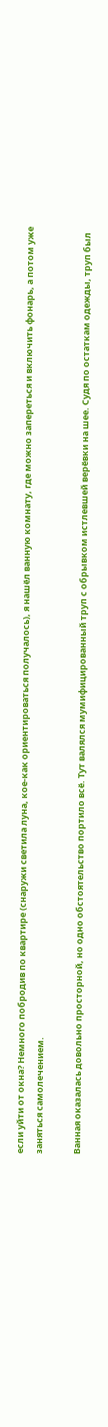если уйти от окна? Немного побродив по квартире (снаружи светила луна, кое-как ориентироваться получалось), я нашёл ванную комнату, где можно запереться и включить фонарь, а потом уже заняться самолечением.

Ванная оказалась довольно просторной, но одно обстоятельство портило всё. Тут валялся мумифицированный труп с обрывком истлевшей верёвки на шее. Судя по остаткам одежды, труп был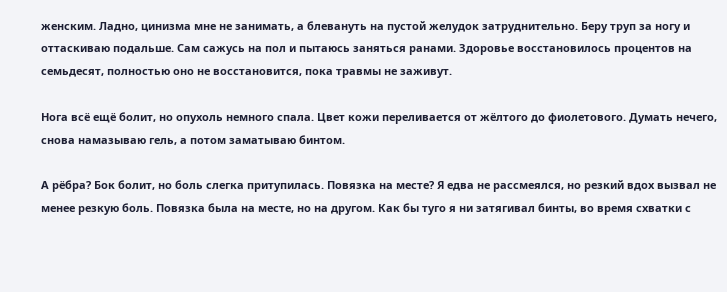женским. Ладно, цинизма мне не занимать, а блевануть на пустой желудок затруднительно. Беру труп за ногу и оттаскиваю подальше. Сам сажусь на пол и пытаюсь заняться ранами. Здоровье восстановилось процентов на семьдесят, полностью оно не восстановится, пока травмы не заживут.

Нога всё ещё болит, но опухоль немного спала. Цвет кожи переливается от жёлтого до фиолетового. Думать нечего, снова намазываю гель, а потом заматываю бинтом.

А рёбра? Бок болит, но боль слегка притупилась. Повязка на месте? Я едва не рассмеялся, но резкий вдох вызвал не менее резкую боль. Повязка была на месте, но на другом. Как бы туго я ни затягивал бинты, во время схватки с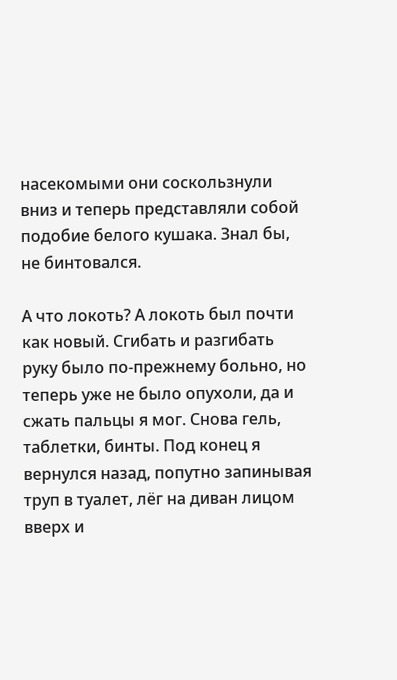насекомыми они соскользнули вниз и теперь представляли собой подобие белого кушака. Знал бы, не бинтовался.

А что локоть? А локоть был почти как новый. Сгибать и разгибать руку было по-прежнему больно, но теперь уже не было опухоли, да и сжать пальцы я мог. Снова гель, таблетки, бинты. Под конец я вернулся назад, попутно запинывая труп в туалет, лёг на диван лицом вверх и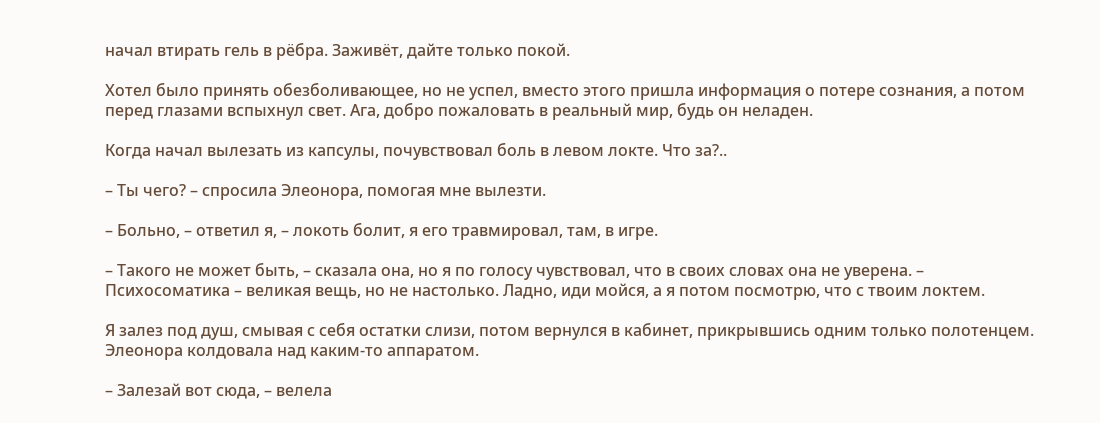начал втирать гель в рёбра. Заживёт, дайте только покой.

Хотел было принять обезболивающее, но не успел, вместо этого пришла информация о потере сознания, а потом перед глазами вспыхнул свет. Ага, добро пожаловать в реальный мир, будь он неладен.

Когда начал вылезать из капсулы, почувствовал боль в левом локте. Что за?..

– Ты чего? – спросила Элеонора, помогая мне вылезти.

– Больно, – ответил я, – локоть болит, я его травмировал, там, в игре.

– Такого не может быть, – сказала она, но я по голосу чувствовал, что в своих словах она не уверена. – Психосоматика – великая вещь, но не настолько. Ладно, иди мойся, а я потом посмотрю, что с твоим локтем.

Я залез под душ, смывая с себя остатки слизи, потом вернулся в кабинет, прикрывшись одним только полотенцем. Элеонора колдовала над каким-то аппаратом.

– Залезай вот сюда, – велела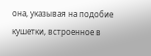она, указывая на подобие кушетки, встроенное в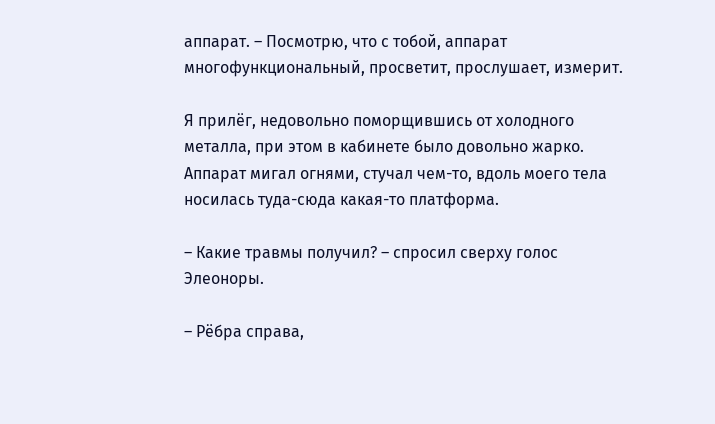аппарат. – Посмотрю, что с тобой, аппарат многофункциональный, просветит, прослушает, измерит.

Я прилёг, недовольно поморщившись от холодного металла, при этом в кабинете было довольно жарко. Аппарат мигал огнями, стучал чем-то, вдоль моего тела носилась туда-сюда какая-то платформа.

– Какие травмы получил? – спросил сверху голос Элеоноры.

– Рёбра справа,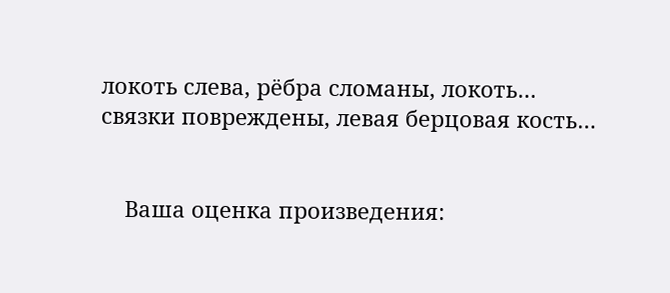локоть слева, рёбра сломаны, локоть… связки повреждены, левая берцовая кость…


    Ваша оценка произведения: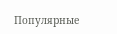Популярные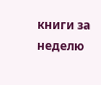книги за неделю